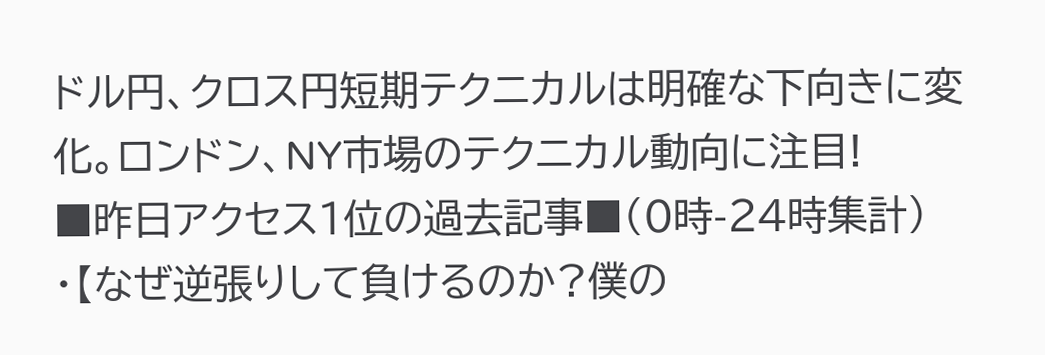ドル円、クロス円短期テクニカルは明確な下向きに変化。ロンドン、NY市場のテクニカル動向に注目!
■昨日アクセス1位の過去記事■(0時-24時集計)
・【なぜ逆張りして負けるのか?僕の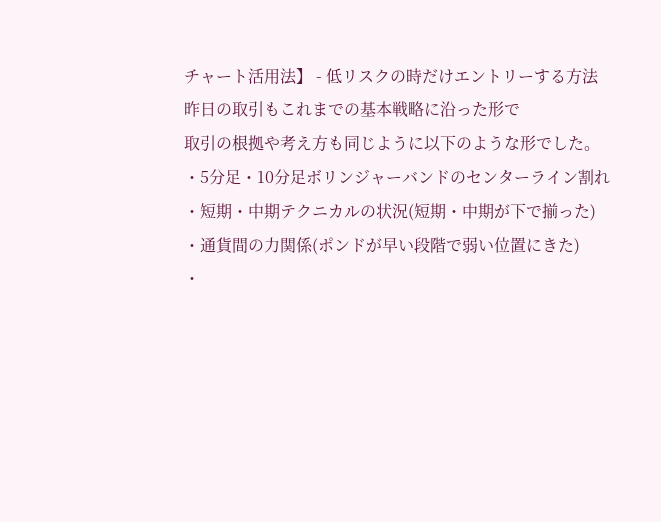チャート活用法】 - 低リスクの時だけエントリーする方法
昨日の取引もこれまでの基本戦略に沿った形で
取引の根拠や考え方も同じように以下のような形でした。
・5分足・10分足ボリンジャーバンドのセンターライン割れ
・短期・中期テクニカルの状況(短期・中期が下で揃った)
・通貨間の力関係(ポンドが早い段階で弱い位置にきた)
・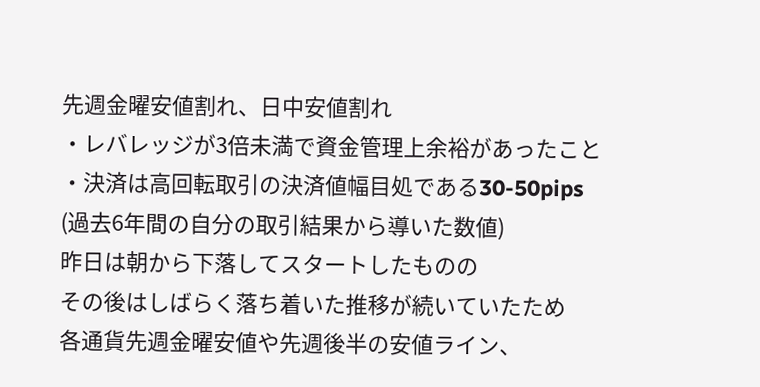先週金曜安値割れ、日中安値割れ
・レバレッジが3倍未満で資金管理上余裕があったこと
・決済は高回転取引の決済値幅目処である30-50pips
(過去6年間の自分の取引結果から導いた数値)
昨日は朝から下落してスタートしたものの
その後はしばらく落ち着いた推移が続いていたため
各通貨先週金曜安値や先週後半の安値ライン、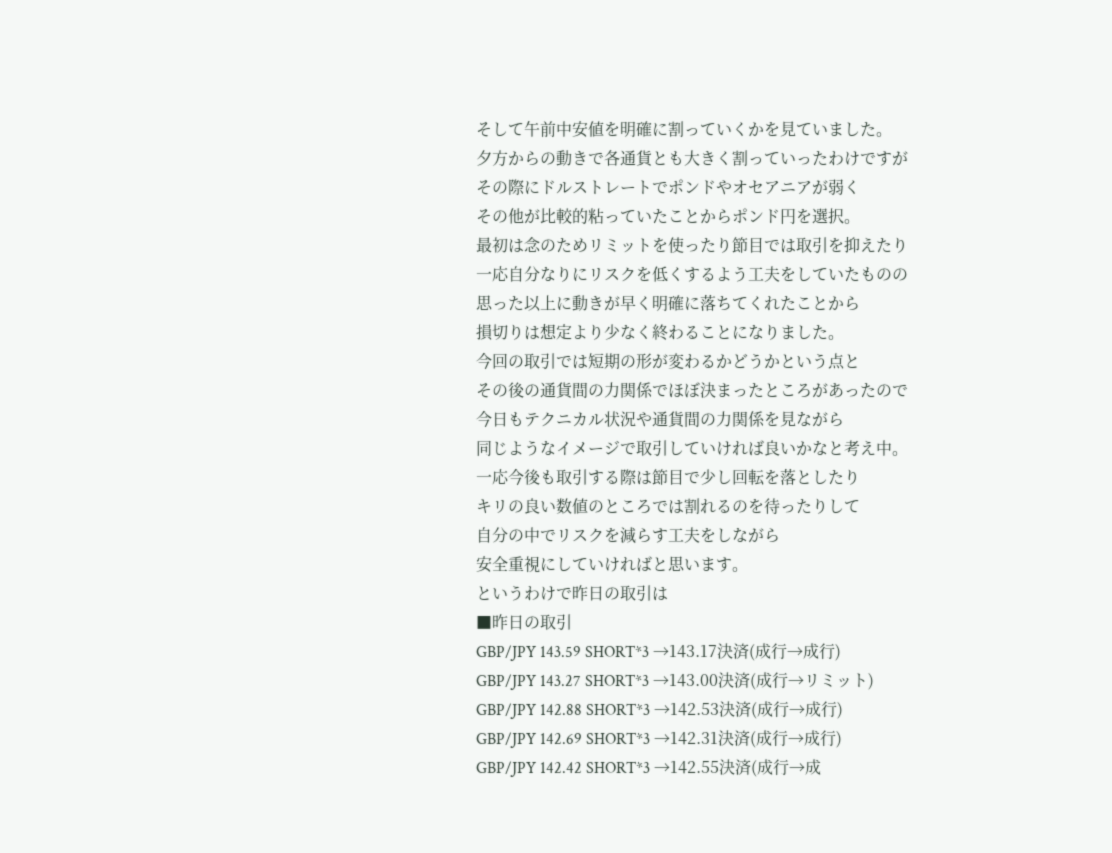そして午前中安値を明確に割っていくかを見ていました。
夕方からの動きで各通貨とも大きく割っていったわけですが
その際にドルストレートでポンドやオセアニアが弱く
その他が比較的粘っていたことからポンド円を選択。
最初は念のためリミットを使ったり節目では取引を抑えたり
一応自分なりにリスクを低くするよう工夫をしていたものの
思った以上に動きが早く明確に落ちてくれたことから
損切りは想定より少なく終わることになりました。
今回の取引では短期の形が変わるかどうかという点と
その後の通貨間の力関係でほぼ決まったところがあったので
今日もテクニカル状況や通貨間の力関係を見ながら
同じようなイメージで取引していければ良いかなと考え中。
一応今後も取引する際は節目で少し回転を落としたり
キリの良い数値のところでは割れるのを待ったりして
自分の中でリスクを減らす工夫をしながら
安全重視にしていければと思います。
というわけで昨日の取引は
■昨日の取引
GBP/JPY 143.59 SHORT*3 →143.17決済(成行→成行)
GBP/JPY 143.27 SHORT*3 →143.00決済(成行→リミット)
GBP/JPY 142.88 SHORT*3 →142.53決済(成行→成行)
GBP/JPY 142.69 SHORT*3 →142.31決済(成行→成行)
GBP/JPY 142.42 SHORT*3 →142.55決済(成行→成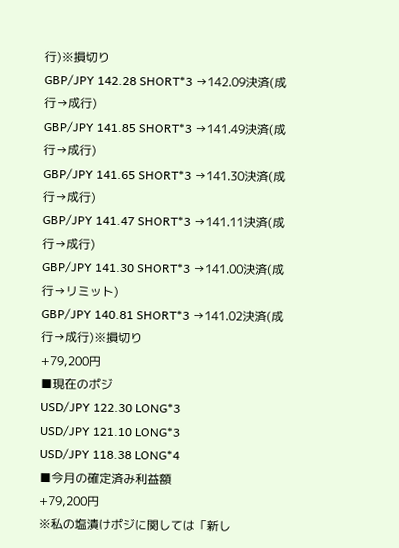行)※損切り
GBP/JPY 142.28 SHORT*3 →142.09決済(成行→成行)
GBP/JPY 141.85 SHORT*3 →141.49決済(成行→成行)
GBP/JPY 141.65 SHORT*3 →141.30決済(成行→成行)
GBP/JPY 141.47 SHORT*3 →141.11決済(成行→成行)
GBP/JPY 141.30 SHORT*3 →141.00決済(成行→リミット)
GBP/JPY 140.81 SHORT*3 →141.02決済(成行→成行)※損切り
+79,200円
■現在のポジ
USD/JPY 122.30 LONG*3
USD/JPY 121.10 LONG*3
USD/JPY 118.38 LONG*4
■今月の確定済み利益額
+79,200円
※私の塩漬けポジに関しては「新し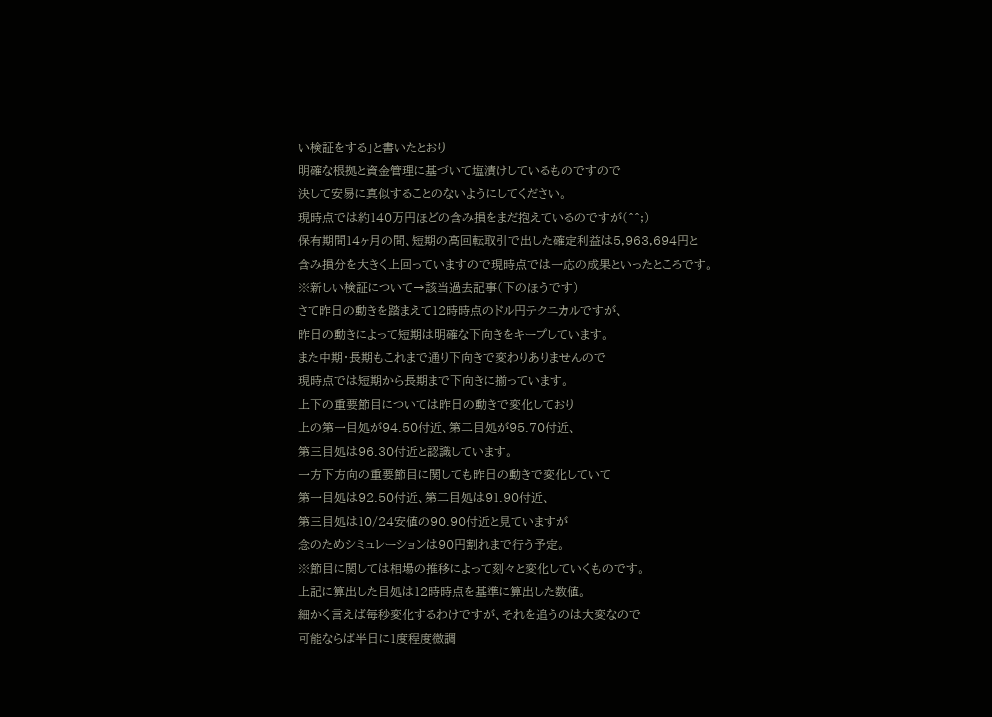い検証をする」と書いたとおり
明確な根拠と資金管理に基づいて塩漬けしているものですので
決して安易に真似することのないようにしてください。
現時点では約140万円ほどの含み損をまだ抱えているのですが(^^;)
保有期間14ヶ月の間、短期の高回転取引で出した確定利益は5,963,694円と
含み損分を大きく上回っていますので現時点では一応の成果といったところです。
※新しい検証について→該当過去記事(下のほうです)
さて昨日の動きを踏まえて12時時点のドル円テクニカルですが、
昨日の動きによって短期は明確な下向きをキープしています。
また中期・長期もこれまで通り下向きで変わりありませんので
現時点では短期から長期まで下向きに揃っています。
上下の重要節目については昨日の動きで変化しており
上の第一目処が94.50付近、第二目処が95.70付近、
第三目処は96.30付近と認識しています。
一方下方向の重要節目に関しても昨日の動きで変化していて
第一目処は92.50付近、第二目処は91.90付近、
第三目処は10/24安値の90.90付近と見ていますが
念のためシミュレーションは90円割れまで行う予定。
※節目に関しては相場の推移によって刻々と変化していくものです。
上記に算出した目処は12時時点を基準に算出した数値。
細かく言えば毎秒変化するわけですが、それを追うのは大変なので
可能ならば半日に1度程度微調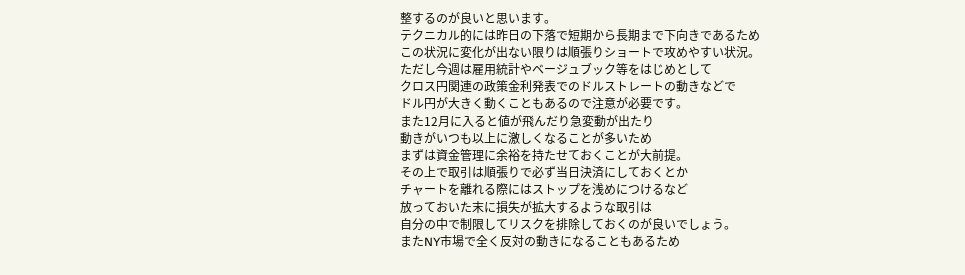整するのが良いと思います。
テクニカル的には昨日の下落で短期から長期まで下向きであるため
この状況に変化が出ない限りは順張りショートで攻めやすい状況。
ただし今週は雇用統計やベージュブック等をはじめとして
クロス円関連の政策金利発表でのドルストレートの動きなどで
ドル円が大きく動くこともあるので注意が必要です。
また12月に入ると値が飛んだり急変動が出たり
動きがいつも以上に激しくなることが多いため
まずは資金管理に余裕を持たせておくことが大前提。
その上で取引は順張りで必ず当日決済にしておくとか
チャートを離れる際にはストップを浅めにつけるなど
放っておいた末に損失が拡大するような取引は
自分の中で制限してリスクを排除しておくのが良いでしょう。
またNY市場で全く反対の動きになることもあるため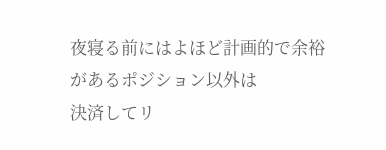夜寝る前にはよほど計画的で余裕があるポジション以外は
決済してリ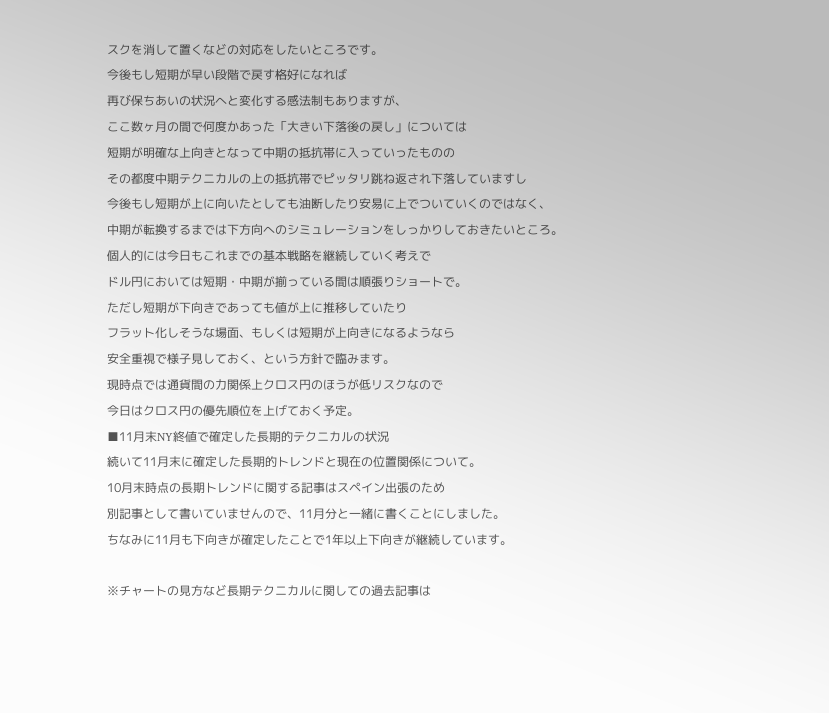スクを消して置くなどの対応をしたいところです。
今後もし短期が早い段階で戻す格好になれば
再び保ちあいの状況へと変化する感法制もありますが、
ここ数ヶ月の間で何度かあった「大きい下落後の戻し」については
短期が明確な上向きとなって中期の抵抗帯に入っていったものの
その都度中期テクニカルの上の抵抗帯でピッタリ跳ね返され下落していますし
今後もし短期が上に向いたとしても油断したり安易に上でついていくのではなく、
中期が転換するまでは下方向へのシミュレーションをしっかりしておきたいところ。
個人的には今日もこれまでの基本戦略を継続していく考えで
ドル円においては短期・中期が揃っている間は順張りショートで。
ただし短期が下向きであっても値が上に推移していたり
フラット化しそうな場面、もしくは短期が上向きになるようなら
安全重視で様子見しておく、という方針で臨みます。
現時点では通貨間の力関係上クロス円のほうが低リスクなので
今日はクロス円の優先順位を上げておく予定。
■11月末NY終値で確定した長期的テクニカルの状況
続いて11月末に確定した長期的トレンドと現在の位置関係について。
10月末時点の長期トレンドに関する記事はスペイン出張のため
別記事として書いていませんので、11月分と一緒に書くことにしました。
ちなみに11月も下向きが確定したことで1年以上下向きが継続しています。

※チャートの見方など長期テクニカルに関しての過去記事は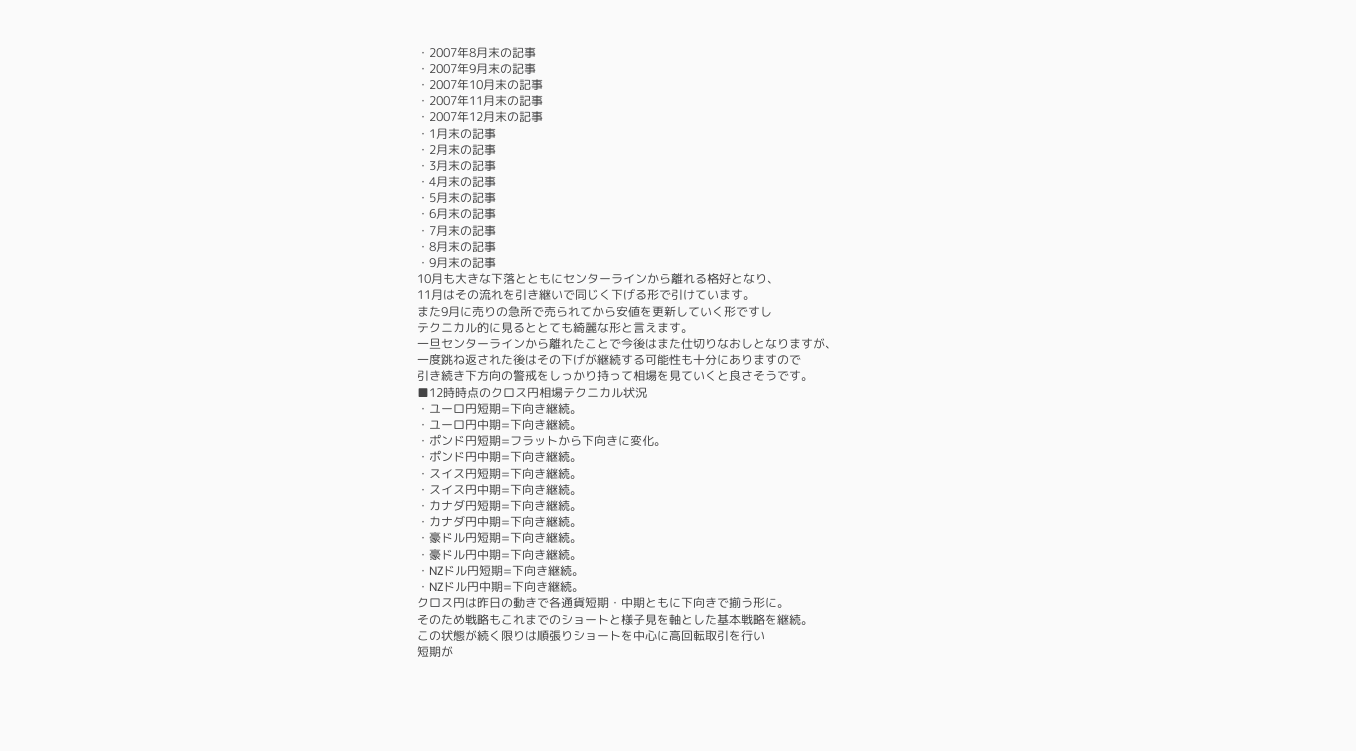・2007年8月末の記事
・2007年9月末の記事
・2007年10月末の記事
・2007年11月末の記事
・2007年12月末の記事
・1月末の記事
・2月末の記事
・3月末の記事
・4月末の記事
・5月末の記事
・6月末の記事
・7月末の記事
・8月末の記事
・9月末の記事
10月も大きな下落とともにセンターラインから離れる格好となり、
11月はその流れを引き継いで同じく下げる形で引けています。
また9月に売りの急所で売られてから安値を更新していく形ですし
テクニカル的に見るととても綺麗な形と言えます。
一旦センターラインから離れたことで今後はまた仕切りなおしとなりますが、
一度跳ね返された後はその下げが継続する可能性も十分にありますので
引き続き下方向の警戒をしっかり持って相場を見ていくと良さそうです。
■12時時点のクロス円相場テクニカル状況
・ユーロ円短期=下向き継続。
・ユーロ円中期=下向き継続。
・ポンド円短期=フラットから下向きに変化。
・ポンド円中期=下向き継続。
・スイス円短期=下向き継続。
・スイス円中期=下向き継続。
・カナダ円短期=下向き継続。
・カナダ円中期=下向き継続。
・豪ドル円短期=下向き継続。
・豪ドル円中期=下向き継続。
・NZドル円短期=下向き継続。
・NZドル円中期=下向き継続。
クロス円は昨日の動きで各通貨短期・中期ともに下向きで揃う形に。
そのため戦略もこれまでのショートと様子見を軸とした基本戦略を継続。
この状態が続く限りは順張りショートを中心に高回転取引を行い
短期が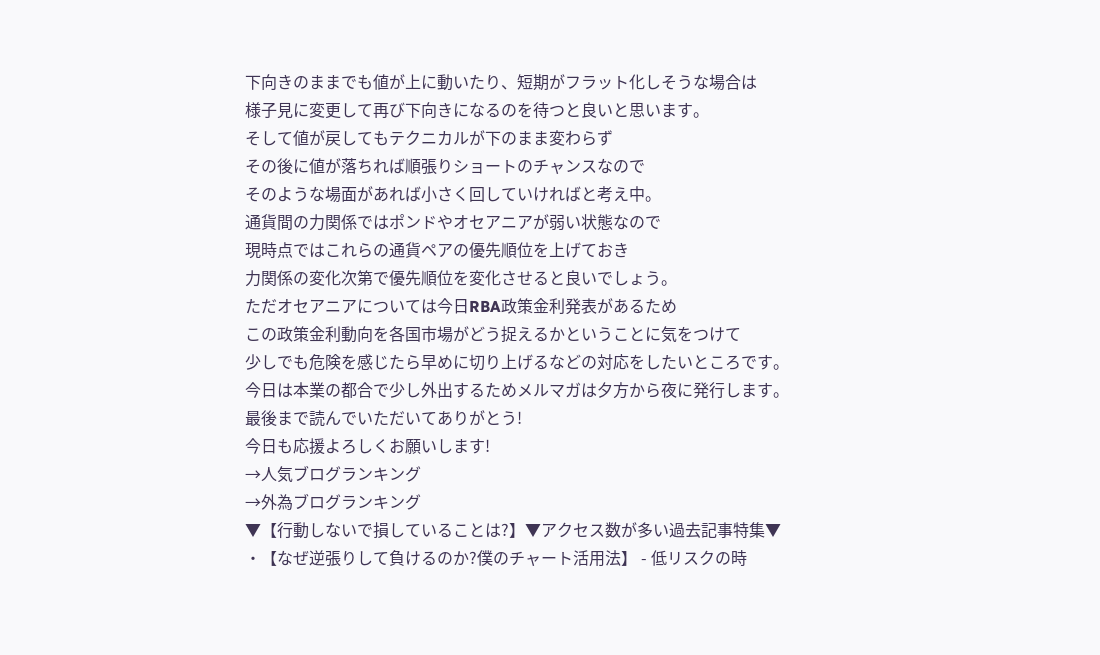下向きのままでも値が上に動いたり、短期がフラット化しそうな場合は
様子見に変更して再び下向きになるのを待つと良いと思います。
そして値が戻してもテクニカルが下のまま変わらず
その後に値が落ちれば順張りショートのチャンスなので
そのような場面があれば小さく回していければと考え中。
通貨間の力関係ではポンドやオセアニアが弱い状態なので
現時点ではこれらの通貨ペアの優先順位を上げておき
力関係の変化次第で優先順位を変化させると良いでしょう。
ただオセアニアについては今日RBA政策金利発表があるため
この政策金利動向を各国市場がどう捉えるかということに気をつけて
少しでも危険を感じたら早めに切り上げるなどの対応をしたいところです。
今日は本業の都合で少し外出するためメルマガは夕方から夜に発行します。
最後まで読んでいただいてありがとう!
今日も応援よろしくお願いします!
→人気ブログランキング
→外為ブログランキング
▼【行動しないで損していることは?】▼アクセス数が多い過去記事特集▼
・【なぜ逆張りして負けるのか?僕のチャート活用法】 - 低リスクの時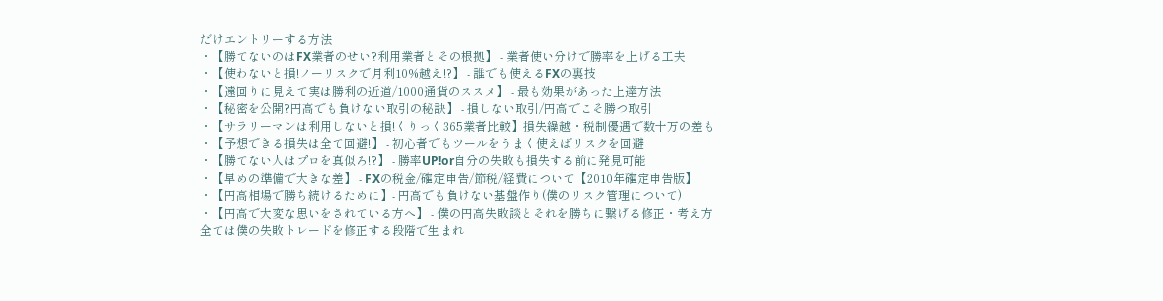だけエントリーする方法
・【勝てないのはFX業者のせい?利用業者とその根拠】 - 業者使い分けで勝率を上げる工夫
・【使わないと損!ノーリスクで月利10%越え!?】 - 誰でも使えるFXの裏技
・【遠回りに見えて実は勝利の近道/1000通貨のススメ】 - 最も効果があった上達方法
・【秘密を公開?円高でも負けない取引の秘訣】 - 損しない取引/円高でこそ勝つ取引
・【サラリーマンは利用しないと損!くりっく365業者比較】損失繰越・税制優遇で数十万の差も
・【予想できる損失は全て回避!】 - 初心者でもツールをうまく使えばリスクを回避
・【勝てない人はプロを真似ろ!?】 - 勝率UP!or自分の失敗も損失する前に発見可能
・【早めの準備で大きな差】 - FXの税金/確定申告/節税/経費について【2010年確定申告版】
・【円高相場で勝ち続けるために】- 円高でも負けない基盤作り(僕のリスク管理について)
・【円高で大変な思いをされている方へ】 - 僕の円高失敗談とそれを勝ちに繋げる修正・考え方
全ては僕の失敗トレードを修正する段階で生まれ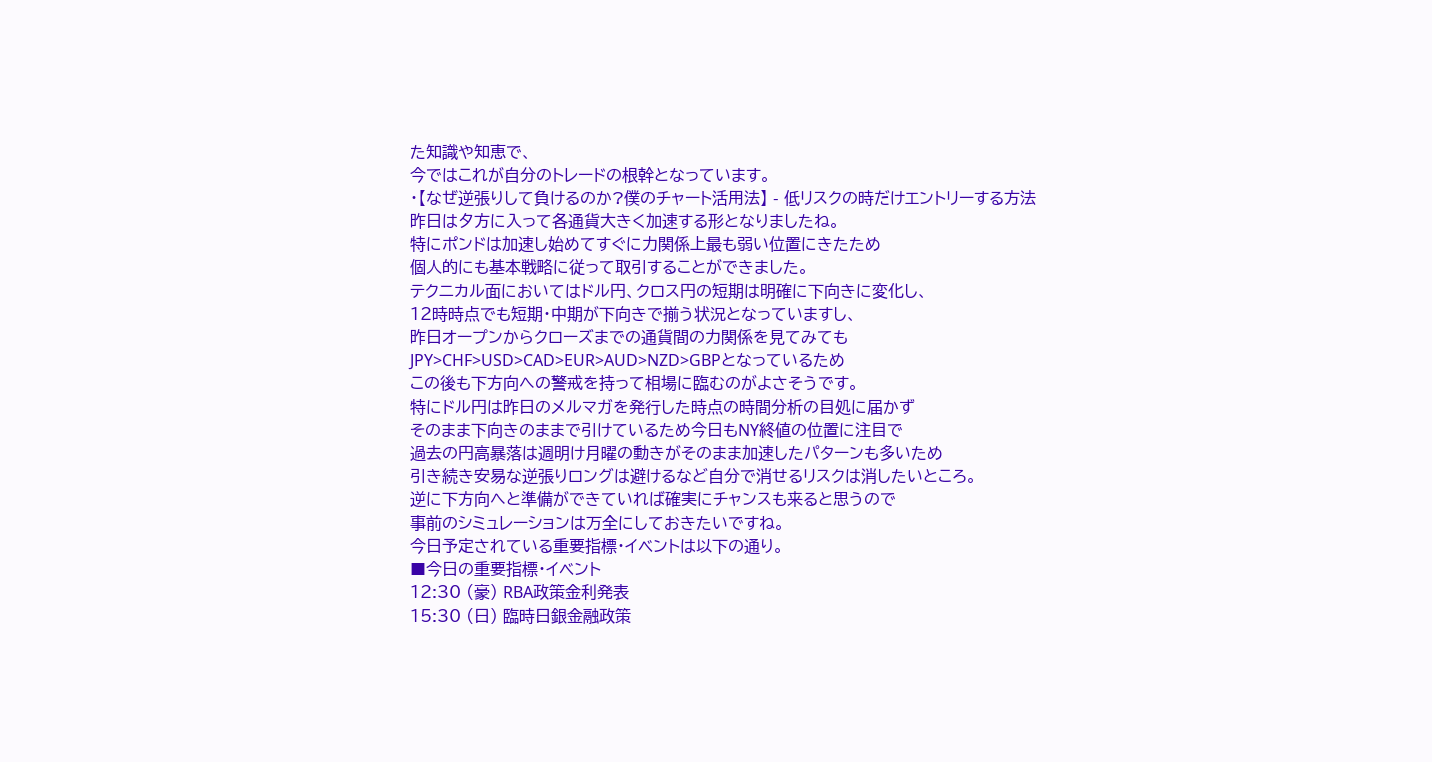た知識や知恵で、
今ではこれが自分のトレードの根幹となっています。
・【なぜ逆張りして負けるのか?僕のチャート活用法】 - 低リスクの時だけエントリーする方法
昨日は夕方に入って各通貨大きく加速する形となりましたね。
特にポンドは加速し始めてすぐに力関係上最も弱い位置にきたため
個人的にも基本戦略に従って取引することができました。
テクニカル面においてはドル円、クロス円の短期は明確に下向きに変化し、
12時時点でも短期・中期が下向きで揃う状況となっていますし、
昨日オープンからクローズまでの通貨間の力関係を見てみても
JPY>CHF>USD>CAD>EUR>AUD>NZD>GBPとなっているため
この後も下方向への警戒を持って相場に臨むのがよさそうです。
特にドル円は昨日のメルマガを発行した時点の時間分析の目処に届かず
そのまま下向きのままで引けているため今日もNY終値の位置に注目で
過去の円高暴落は週明け月曜の動きがそのまま加速したパターンも多いため
引き続き安易な逆張りロングは避けるなど自分で消せるリスクは消したいところ。
逆に下方向へと準備ができていれば確実にチャンスも来ると思うので
事前のシミュレーションは万全にしておきたいですね。
今日予定されている重要指標・イベントは以下の通り。
■今日の重要指標・イベント
12:30 (豪) RBA政策金利発表
15:30 (日) 臨時日銀金融政策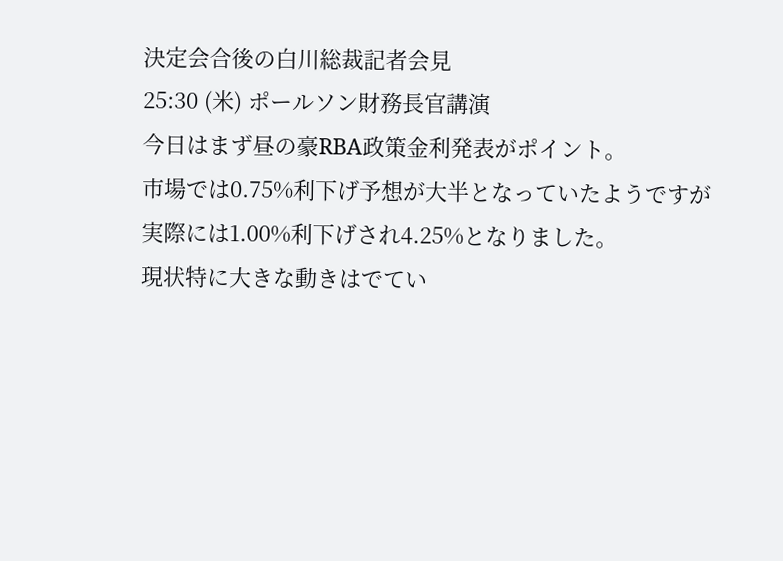決定会合後の白川総裁記者会見
25:30 (米) ポールソン財務長官講演
今日はまず昼の豪RBA政策金利発表がポイント。
市場では0.75%利下げ予想が大半となっていたようですが
実際には1.00%利下げされ4.25%となりました。
現状特に大きな動きはでてい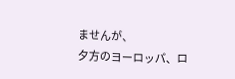ませんが、
夕方のヨーロッパ、ロ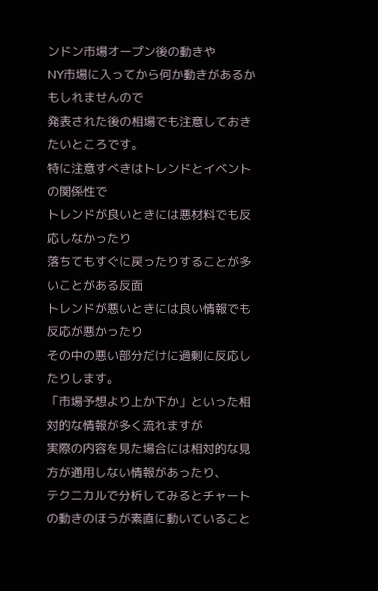ンドン市場オープン後の動きや
NY市場に入ってから何か動きがあるかもしれませんので
発表された後の相場でも注意しておきたいところです。
特に注意すべきはトレンドとイベントの関係性で
トレンドが良いときには悪材料でも反応しなかったり
落ちてもすぐに戻ったりすることが多いことがある反面
トレンドが悪いときには良い情報でも反応が悪かったり
その中の悪い部分だけに過剰に反応したりします。
「市場予想より上か下か」といった相対的な情報が多く流れますが
実際の内容を見た場合には相対的な見方が通用しない情報があったり、
テクニカルで分析してみるとチャートの動きのほうが素直に動いていること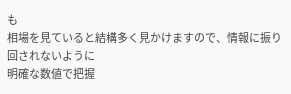も
相場を見ていると結構多く見かけますので、情報に振り回されないように
明確な数値で把握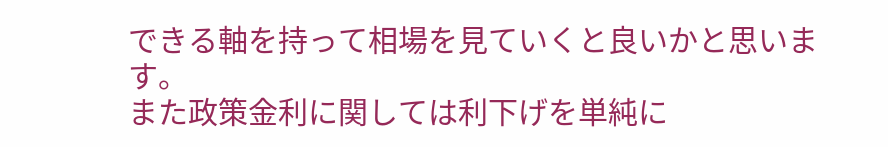できる軸を持って相場を見ていくと良いかと思います。
また政策金利に関しては利下げを単純に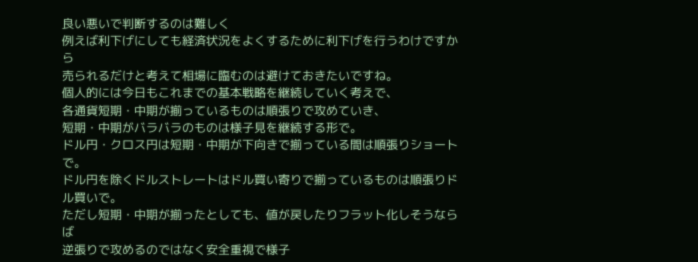良い悪いで判断するのは難しく
例えば利下げにしても経済状況をよくするために利下げを行うわけですから
売られるだけと考えて相場に臨むのは避けておきたいですね。
個人的には今日もこれまでの基本戦略を継続していく考えで、
各通貨短期・中期が揃っているものは順張りで攻めていき、
短期・中期がバラバラのものは様子見を継続する形で。
ドル円・クロス円は短期・中期が下向きで揃っている間は順張りショートで。
ドル円を除くドルストレートはドル買い寄りで揃っているものは順張りドル買いで。
ただし短期・中期が揃ったとしても、値が戻したりフラット化しそうならば
逆張りで攻めるのではなく安全重視で様子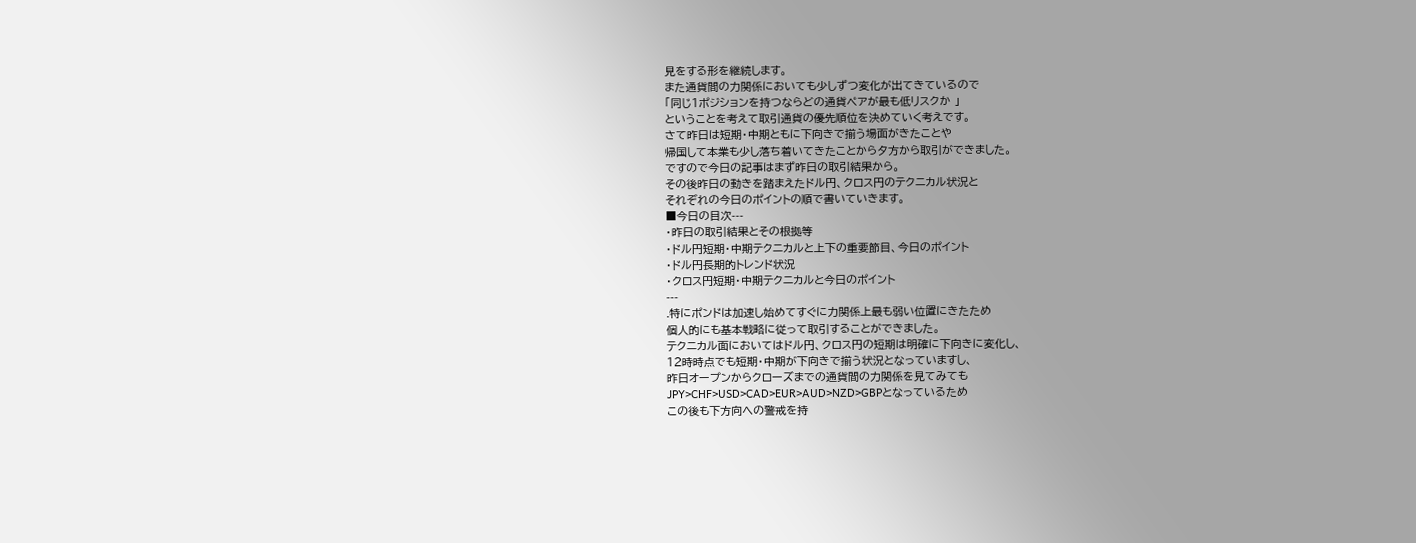見をする形を継続します。
また通貨間の力関係においても少しずつ変化が出てきているので
「同じ1ポジションを持つならどの通貨ペアが最も低リスクか 」
ということを考えて取引通貨の優先順位を決めていく考えです。
さて昨日は短期・中期ともに下向きで揃う場面がきたことや
帰国して本業も少し落ち着いてきたことから夕方から取引ができました。
ですので今日の記事はまず昨日の取引結果から。
その後昨日の動きを踏まえたドル円、クロス円のテクニカル状況と
それぞれの今日のポイントの順で書いていきます。
■今日の目次---
・昨日の取引結果とその根拠等
・ドル円短期・中期テクニカルと上下の重要節目、今日のポイント
・ドル円長期的トレンド状況
・クロス円短期・中期テクニカルと今日のポイント
---
.特にポンドは加速し始めてすぐに力関係上最も弱い位置にきたため
個人的にも基本戦略に従って取引することができました。
テクニカル面においてはドル円、クロス円の短期は明確に下向きに変化し、
12時時点でも短期・中期が下向きで揃う状況となっていますし、
昨日オープンからクローズまでの通貨間の力関係を見てみても
JPY>CHF>USD>CAD>EUR>AUD>NZD>GBPとなっているため
この後も下方向への警戒を持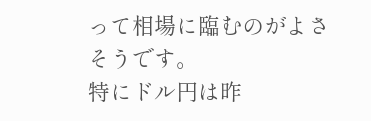って相場に臨むのがよさそうです。
特にドル円は昨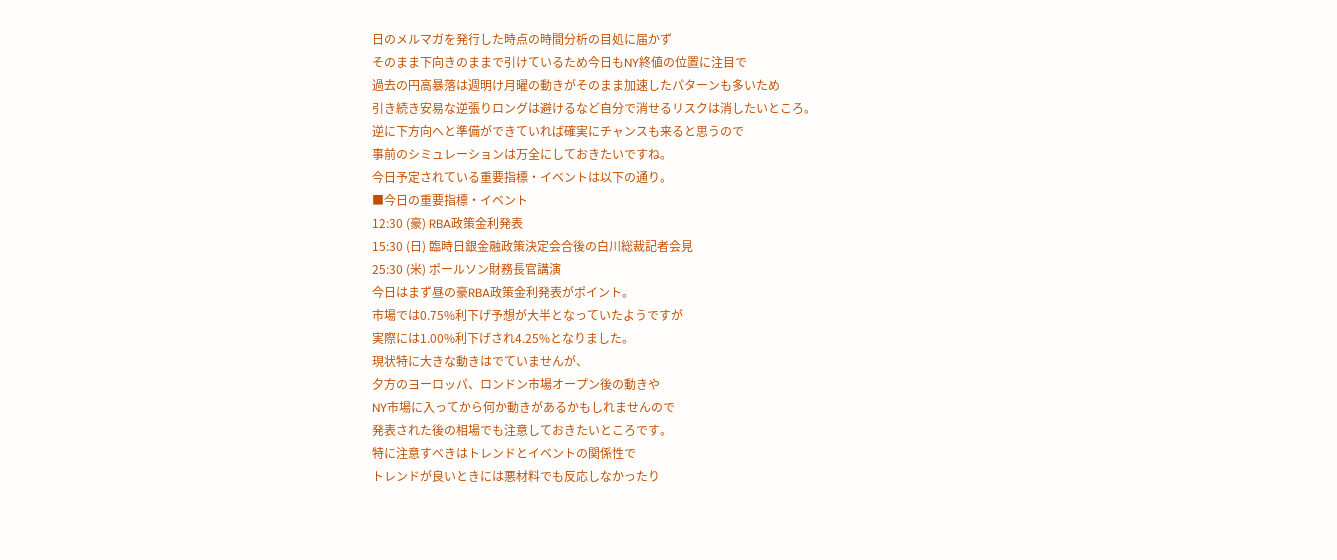日のメルマガを発行した時点の時間分析の目処に届かず
そのまま下向きのままで引けているため今日もNY終値の位置に注目で
過去の円高暴落は週明け月曜の動きがそのまま加速したパターンも多いため
引き続き安易な逆張りロングは避けるなど自分で消せるリスクは消したいところ。
逆に下方向へと準備ができていれば確実にチャンスも来ると思うので
事前のシミュレーションは万全にしておきたいですね。
今日予定されている重要指標・イベントは以下の通り。
■今日の重要指標・イベント
12:30 (豪) RBA政策金利発表
15:30 (日) 臨時日銀金融政策決定会合後の白川総裁記者会見
25:30 (米) ポールソン財務長官講演
今日はまず昼の豪RBA政策金利発表がポイント。
市場では0.75%利下げ予想が大半となっていたようですが
実際には1.00%利下げされ4.25%となりました。
現状特に大きな動きはでていませんが、
夕方のヨーロッパ、ロンドン市場オープン後の動きや
NY市場に入ってから何か動きがあるかもしれませんので
発表された後の相場でも注意しておきたいところです。
特に注意すべきはトレンドとイベントの関係性で
トレンドが良いときには悪材料でも反応しなかったり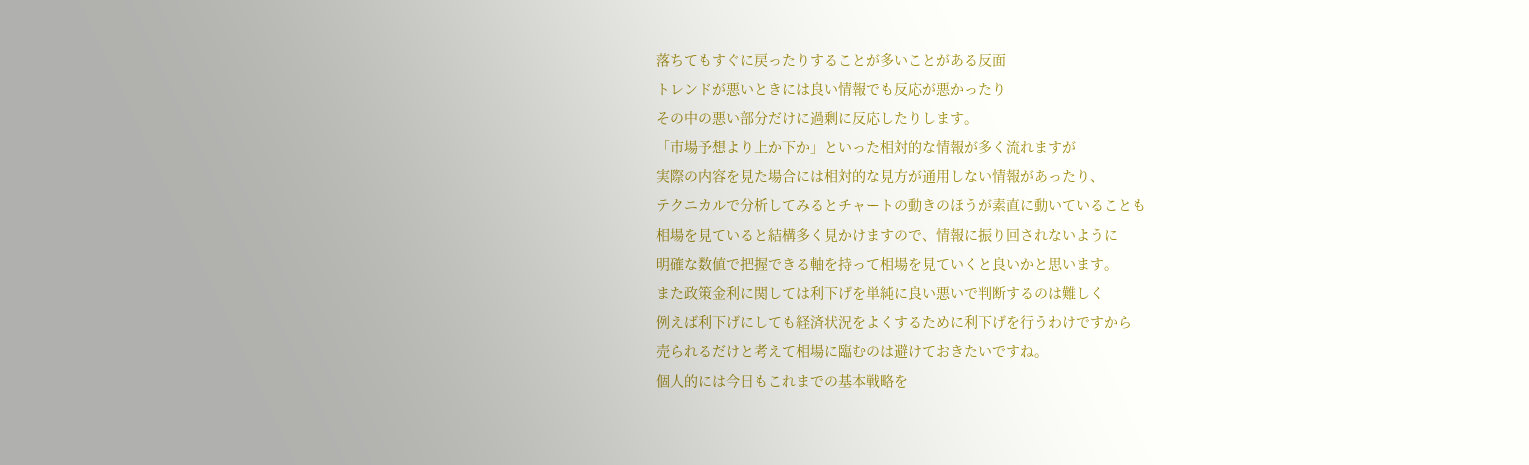落ちてもすぐに戻ったりすることが多いことがある反面
トレンドが悪いときには良い情報でも反応が悪かったり
その中の悪い部分だけに過剰に反応したりします。
「市場予想より上か下か」といった相対的な情報が多く流れますが
実際の内容を見た場合には相対的な見方が通用しない情報があったり、
テクニカルで分析してみるとチャートの動きのほうが素直に動いていることも
相場を見ていると結構多く見かけますので、情報に振り回されないように
明確な数値で把握できる軸を持って相場を見ていくと良いかと思います。
また政策金利に関しては利下げを単純に良い悪いで判断するのは難しく
例えば利下げにしても経済状況をよくするために利下げを行うわけですから
売られるだけと考えて相場に臨むのは避けておきたいですね。
個人的には今日もこれまでの基本戦略を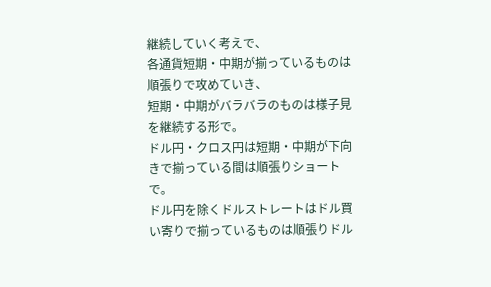継続していく考えで、
各通貨短期・中期が揃っているものは順張りで攻めていき、
短期・中期がバラバラのものは様子見を継続する形で。
ドル円・クロス円は短期・中期が下向きで揃っている間は順張りショートで。
ドル円を除くドルストレートはドル買い寄りで揃っているものは順張りドル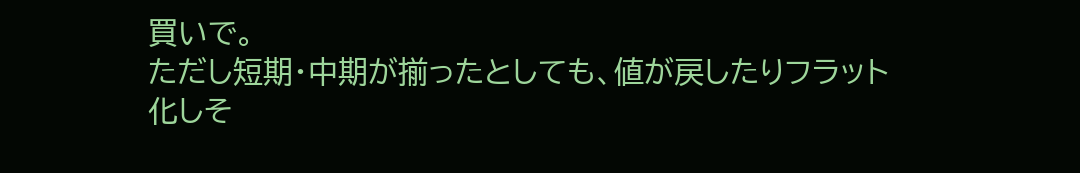買いで。
ただし短期・中期が揃ったとしても、値が戻したりフラット化しそ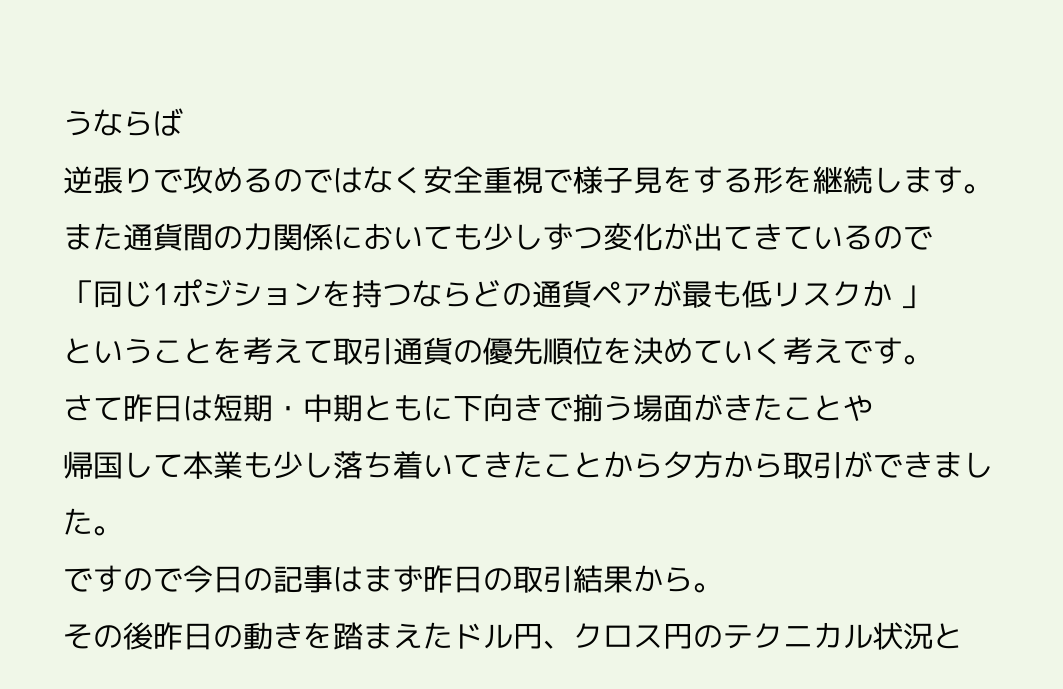うならば
逆張りで攻めるのではなく安全重視で様子見をする形を継続します。
また通貨間の力関係においても少しずつ変化が出てきているので
「同じ1ポジションを持つならどの通貨ペアが最も低リスクか 」
ということを考えて取引通貨の優先順位を決めていく考えです。
さて昨日は短期・中期ともに下向きで揃う場面がきたことや
帰国して本業も少し落ち着いてきたことから夕方から取引ができました。
ですので今日の記事はまず昨日の取引結果から。
その後昨日の動きを踏まえたドル円、クロス円のテクニカル状況と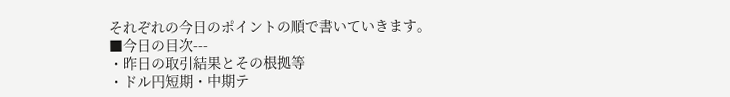それぞれの今日のポイントの順で書いていきます。
■今日の目次---
・昨日の取引結果とその根拠等
・ドル円短期・中期テ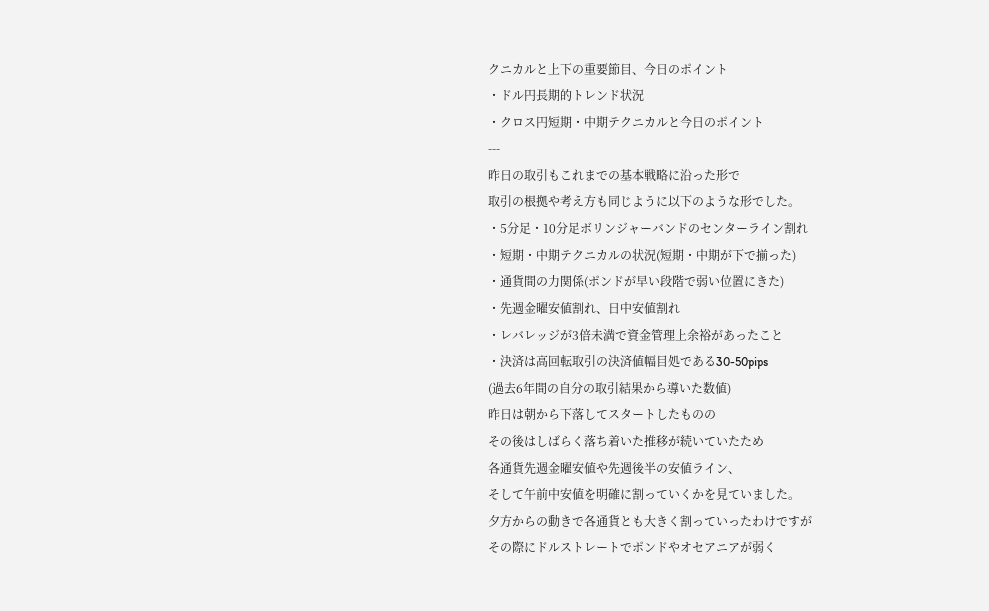クニカルと上下の重要節目、今日のポイント
・ドル円長期的トレンド状況
・クロス円短期・中期テクニカルと今日のポイント
---
昨日の取引もこれまでの基本戦略に沿った形で
取引の根拠や考え方も同じように以下のような形でした。
・5分足・10分足ボリンジャーバンドのセンターライン割れ
・短期・中期テクニカルの状況(短期・中期が下で揃った)
・通貨間の力関係(ポンドが早い段階で弱い位置にきた)
・先週金曜安値割れ、日中安値割れ
・レバレッジが3倍未満で資金管理上余裕があったこと
・決済は高回転取引の決済値幅目処である30-50pips
(過去6年間の自分の取引結果から導いた数値)
昨日は朝から下落してスタートしたものの
その後はしばらく落ち着いた推移が続いていたため
各通貨先週金曜安値や先週後半の安値ライン、
そして午前中安値を明確に割っていくかを見ていました。
夕方からの動きで各通貨とも大きく割っていったわけですが
その際にドルストレートでポンドやオセアニアが弱く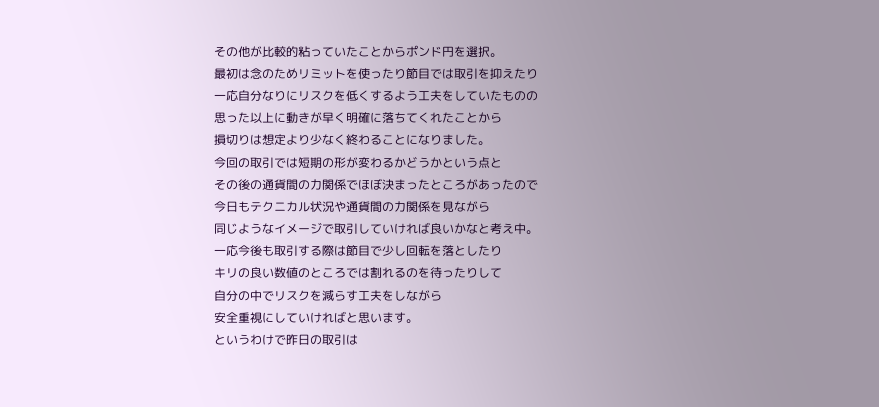その他が比較的粘っていたことからポンド円を選択。
最初は念のためリミットを使ったり節目では取引を抑えたり
一応自分なりにリスクを低くするよう工夫をしていたものの
思った以上に動きが早く明確に落ちてくれたことから
損切りは想定より少なく終わることになりました。
今回の取引では短期の形が変わるかどうかという点と
その後の通貨間の力関係でほぼ決まったところがあったので
今日もテクニカル状況や通貨間の力関係を見ながら
同じようなイメージで取引していければ良いかなと考え中。
一応今後も取引する際は節目で少し回転を落としたり
キリの良い数値のところでは割れるのを待ったりして
自分の中でリスクを減らす工夫をしながら
安全重視にしていければと思います。
というわけで昨日の取引は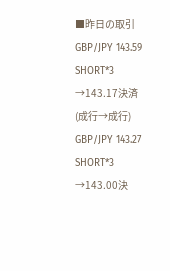■昨日の取引
GBP/JPY 143.59 SHORT*3 →143.17決済(成行→成行)
GBP/JPY 143.27 SHORT*3 →143.00決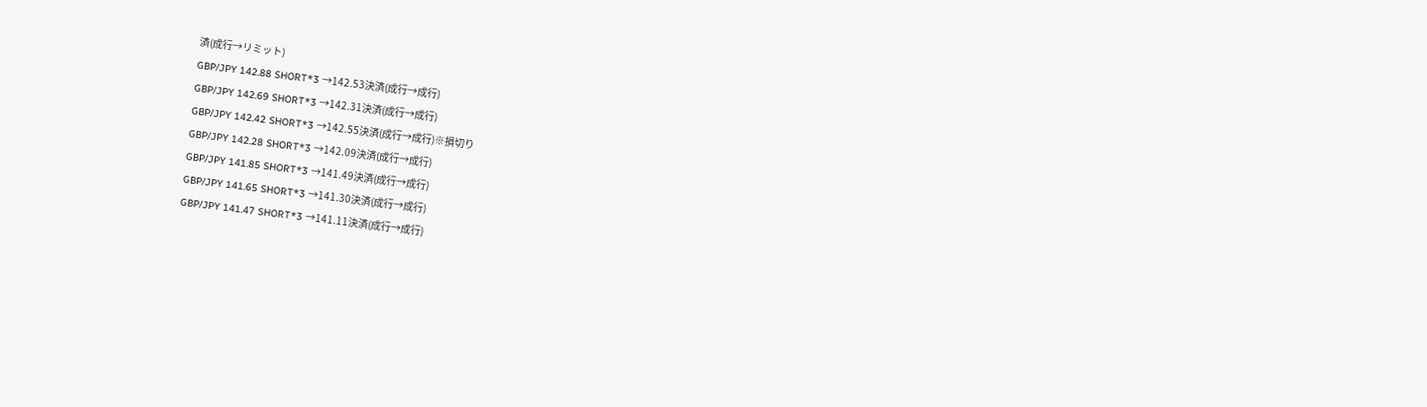済(成行→リミット)
GBP/JPY 142.88 SHORT*3 →142.53決済(成行→成行)
GBP/JPY 142.69 SHORT*3 →142.31決済(成行→成行)
GBP/JPY 142.42 SHORT*3 →142.55決済(成行→成行)※損切り
GBP/JPY 142.28 SHORT*3 →142.09決済(成行→成行)
GBP/JPY 141.85 SHORT*3 →141.49決済(成行→成行)
GBP/JPY 141.65 SHORT*3 →141.30決済(成行→成行)
GBP/JPY 141.47 SHORT*3 →141.11決済(成行→成行)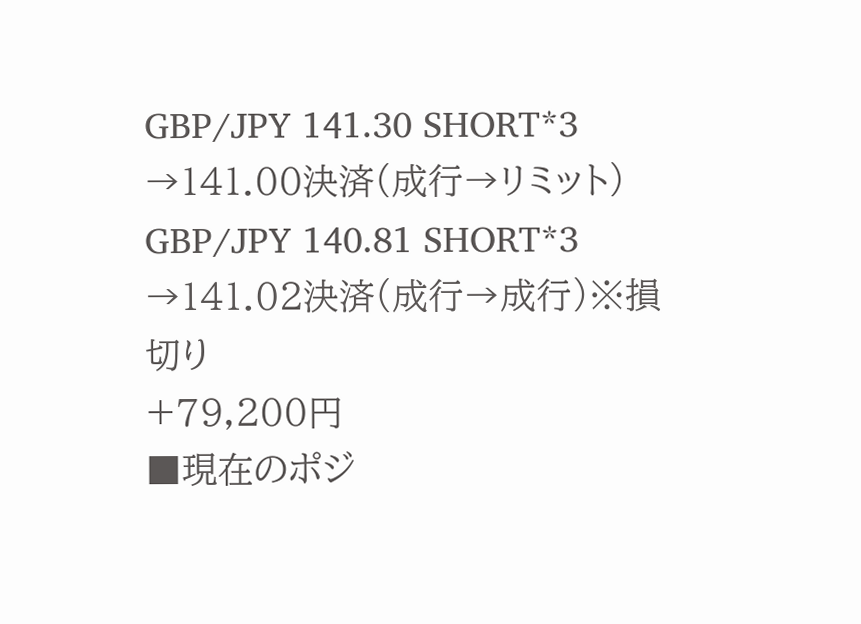GBP/JPY 141.30 SHORT*3 →141.00決済(成行→リミット)
GBP/JPY 140.81 SHORT*3 →141.02決済(成行→成行)※損切り
+79,200円
■現在のポジ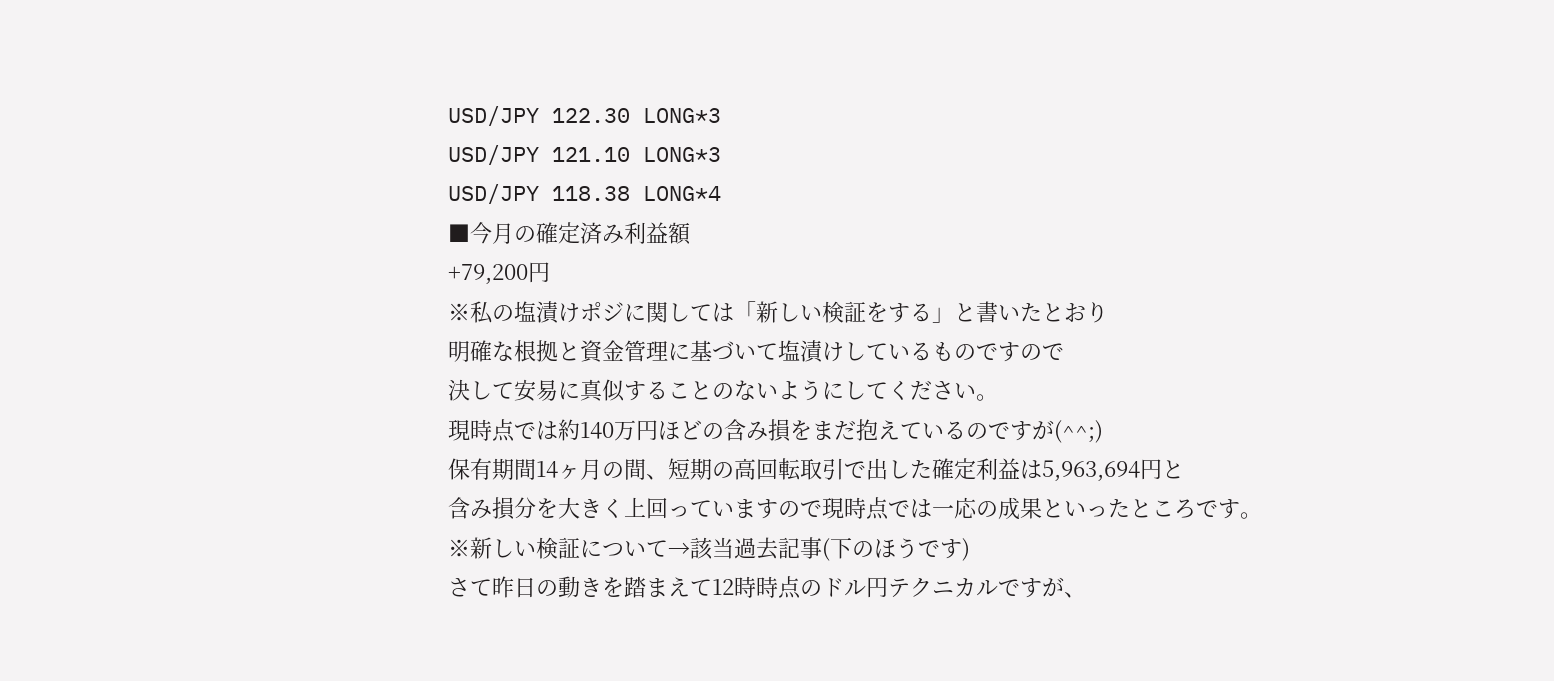USD/JPY 122.30 LONG*3
USD/JPY 121.10 LONG*3
USD/JPY 118.38 LONG*4
■今月の確定済み利益額
+79,200円
※私の塩漬けポジに関しては「新しい検証をする」と書いたとおり
明確な根拠と資金管理に基づいて塩漬けしているものですので
決して安易に真似することのないようにしてください。
現時点では約140万円ほどの含み損をまだ抱えているのですが(^^;)
保有期間14ヶ月の間、短期の高回転取引で出した確定利益は5,963,694円と
含み損分を大きく上回っていますので現時点では一応の成果といったところです。
※新しい検証について→該当過去記事(下のほうです)
さて昨日の動きを踏まえて12時時点のドル円テクニカルですが、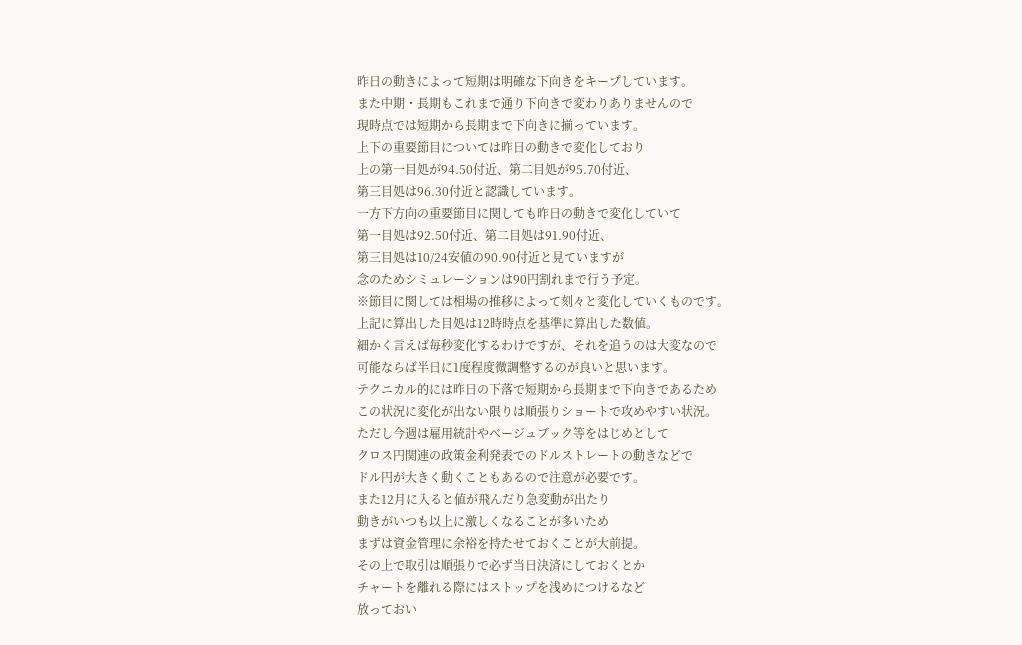昨日の動きによって短期は明確な下向きをキープしています。
また中期・長期もこれまで通り下向きで変わりありませんので
現時点では短期から長期まで下向きに揃っています。
上下の重要節目については昨日の動きで変化しており
上の第一目処が94.50付近、第二目処が95.70付近、
第三目処は96.30付近と認識しています。
一方下方向の重要節目に関しても昨日の動きで変化していて
第一目処は92.50付近、第二目処は91.90付近、
第三目処は10/24安値の90.90付近と見ていますが
念のためシミュレーションは90円割れまで行う予定。
※節目に関しては相場の推移によって刻々と変化していくものです。
上記に算出した目処は12時時点を基準に算出した数値。
細かく言えば毎秒変化するわけですが、それを追うのは大変なので
可能ならば半日に1度程度微調整するのが良いと思います。
テクニカル的には昨日の下落で短期から長期まで下向きであるため
この状況に変化が出ない限りは順張りショートで攻めやすい状況。
ただし今週は雇用統計やベージュブック等をはじめとして
クロス円関連の政策金利発表でのドルストレートの動きなどで
ドル円が大きく動くこともあるので注意が必要です。
また12月に入ると値が飛んだり急変動が出たり
動きがいつも以上に激しくなることが多いため
まずは資金管理に余裕を持たせておくことが大前提。
その上で取引は順張りで必ず当日決済にしておくとか
チャートを離れる際にはストップを浅めにつけるなど
放っておい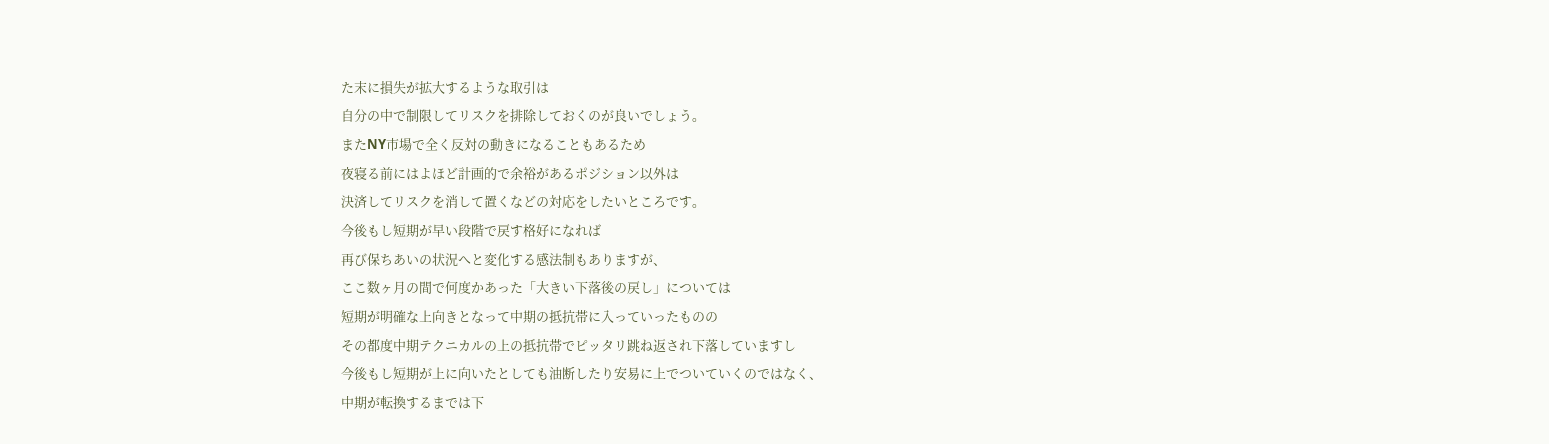た末に損失が拡大するような取引は
自分の中で制限してリスクを排除しておくのが良いでしょう。
またNY市場で全く反対の動きになることもあるため
夜寝る前にはよほど計画的で余裕があるポジション以外は
決済してリスクを消して置くなどの対応をしたいところです。
今後もし短期が早い段階で戻す格好になれば
再び保ちあいの状況へと変化する感法制もありますが、
ここ数ヶ月の間で何度かあった「大きい下落後の戻し」については
短期が明確な上向きとなって中期の抵抗帯に入っていったものの
その都度中期テクニカルの上の抵抗帯でピッタリ跳ね返され下落していますし
今後もし短期が上に向いたとしても油断したり安易に上でついていくのではなく、
中期が転換するまでは下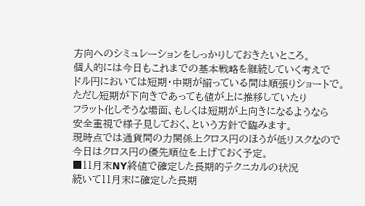方向へのシミュレーションをしっかりしておきたいところ。
個人的には今日もこれまでの基本戦略を継続していく考えで
ドル円においては短期・中期が揃っている間は順張りショートで。
ただし短期が下向きであっても値が上に推移していたり
フラット化しそうな場面、もしくは短期が上向きになるようなら
安全重視で様子見しておく、という方針で臨みます。
現時点では通貨間の力関係上クロス円のほうが低リスクなので
今日はクロス円の優先順位を上げておく予定。
■11月末NY終値で確定した長期的テクニカルの状況
続いて11月末に確定した長期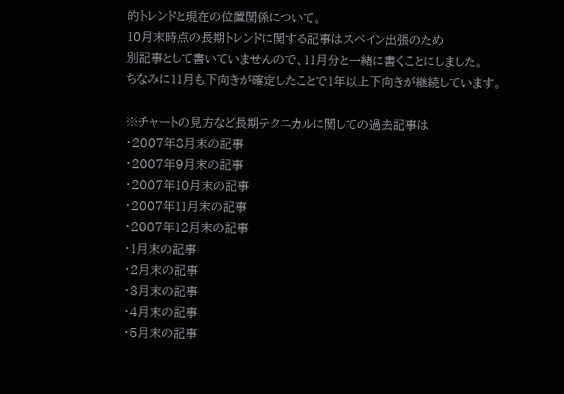的トレンドと現在の位置関係について。
10月末時点の長期トレンドに関する記事はスペイン出張のため
別記事として書いていませんので、11月分と一緒に書くことにしました。
ちなみに11月も下向きが確定したことで1年以上下向きが継続しています。

※チャートの見方など長期テクニカルに関しての過去記事は
・2007年8月末の記事
・2007年9月末の記事
・2007年10月末の記事
・2007年11月末の記事
・2007年12月末の記事
・1月末の記事
・2月末の記事
・3月末の記事
・4月末の記事
・5月末の記事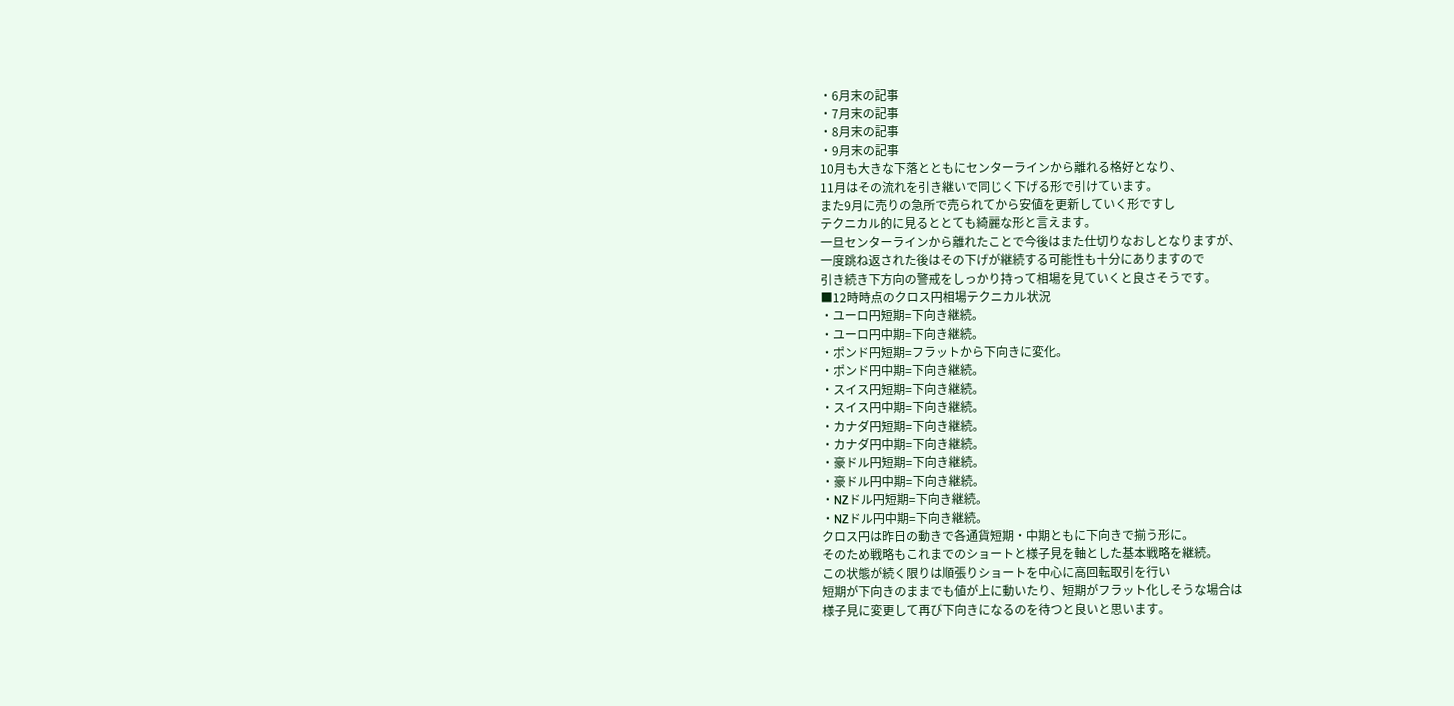・6月末の記事
・7月末の記事
・8月末の記事
・9月末の記事
10月も大きな下落とともにセンターラインから離れる格好となり、
11月はその流れを引き継いで同じく下げる形で引けています。
また9月に売りの急所で売られてから安値を更新していく形ですし
テクニカル的に見るととても綺麗な形と言えます。
一旦センターラインから離れたことで今後はまた仕切りなおしとなりますが、
一度跳ね返された後はその下げが継続する可能性も十分にありますので
引き続き下方向の警戒をしっかり持って相場を見ていくと良さそうです。
■12時時点のクロス円相場テクニカル状況
・ユーロ円短期=下向き継続。
・ユーロ円中期=下向き継続。
・ポンド円短期=フラットから下向きに変化。
・ポンド円中期=下向き継続。
・スイス円短期=下向き継続。
・スイス円中期=下向き継続。
・カナダ円短期=下向き継続。
・カナダ円中期=下向き継続。
・豪ドル円短期=下向き継続。
・豪ドル円中期=下向き継続。
・NZドル円短期=下向き継続。
・NZドル円中期=下向き継続。
クロス円は昨日の動きで各通貨短期・中期ともに下向きで揃う形に。
そのため戦略もこれまでのショートと様子見を軸とした基本戦略を継続。
この状態が続く限りは順張りショートを中心に高回転取引を行い
短期が下向きのままでも値が上に動いたり、短期がフラット化しそうな場合は
様子見に変更して再び下向きになるのを待つと良いと思います。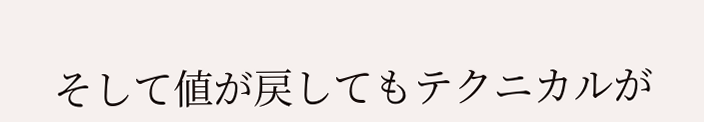そして値が戻してもテクニカルが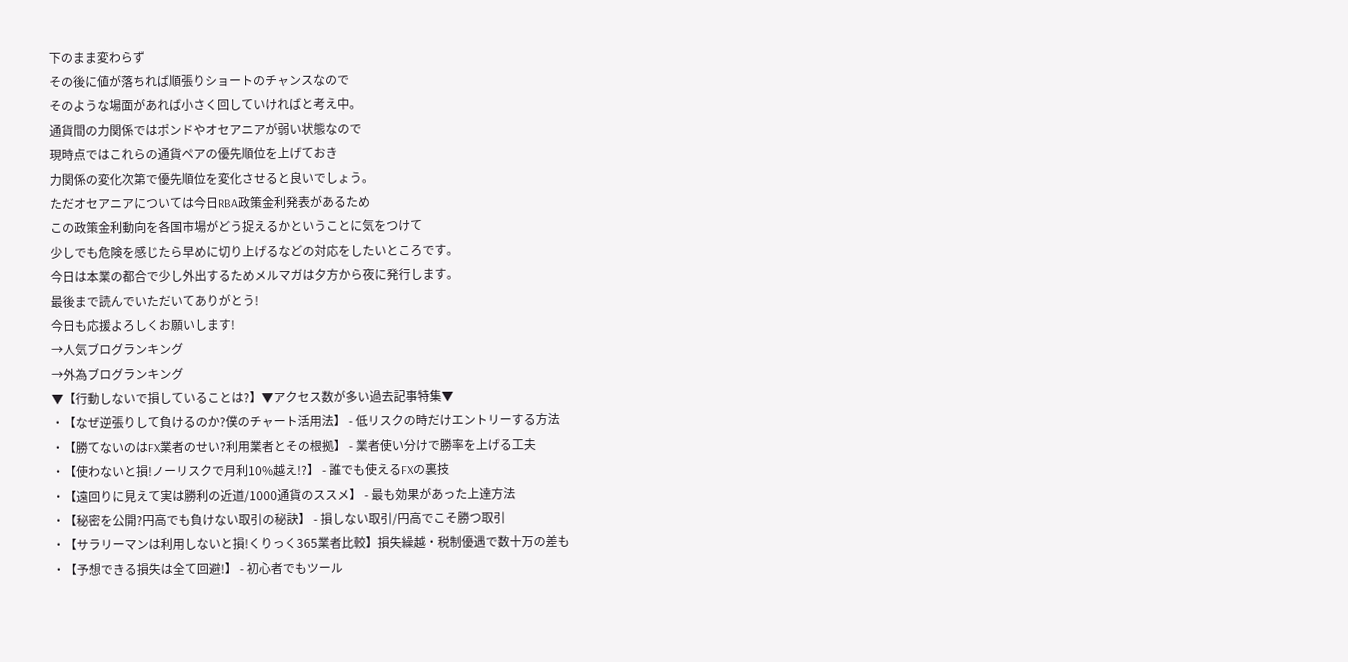下のまま変わらず
その後に値が落ちれば順張りショートのチャンスなので
そのような場面があれば小さく回していければと考え中。
通貨間の力関係ではポンドやオセアニアが弱い状態なので
現時点ではこれらの通貨ペアの優先順位を上げておき
力関係の変化次第で優先順位を変化させると良いでしょう。
ただオセアニアについては今日RBA政策金利発表があるため
この政策金利動向を各国市場がどう捉えるかということに気をつけて
少しでも危険を感じたら早めに切り上げるなどの対応をしたいところです。
今日は本業の都合で少し外出するためメルマガは夕方から夜に発行します。
最後まで読んでいただいてありがとう!
今日も応援よろしくお願いします!
→人気ブログランキング
→外為ブログランキング
▼【行動しないで損していることは?】▼アクセス数が多い過去記事特集▼
・【なぜ逆張りして負けるのか?僕のチャート活用法】 - 低リスクの時だけエントリーする方法
・【勝てないのはFX業者のせい?利用業者とその根拠】 - 業者使い分けで勝率を上げる工夫
・【使わないと損!ノーリスクで月利10%越え!?】 - 誰でも使えるFXの裏技
・【遠回りに見えて実は勝利の近道/1000通貨のススメ】 - 最も効果があった上達方法
・【秘密を公開?円高でも負けない取引の秘訣】 - 損しない取引/円高でこそ勝つ取引
・【サラリーマンは利用しないと損!くりっく365業者比較】損失繰越・税制優遇で数十万の差も
・【予想できる損失は全て回避!】 - 初心者でもツール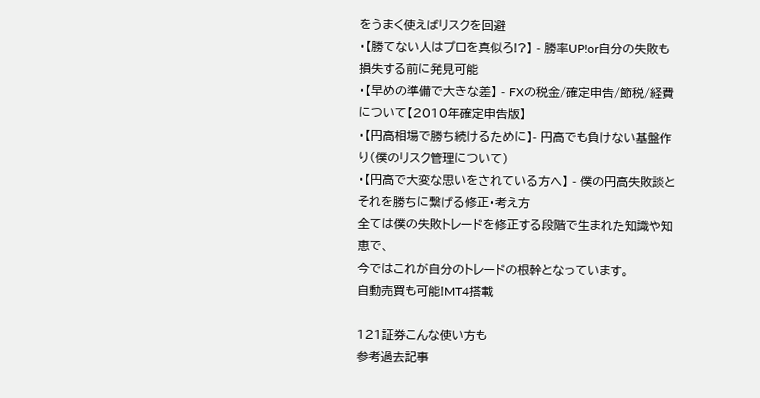をうまく使えばリスクを回避
・【勝てない人はプロを真似ろ!?】 - 勝率UP!or自分の失敗も損失する前に発見可能
・【早めの準備で大きな差】 - FXの税金/確定申告/節税/経費について【2010年確定申告版】
・【円高相場で勝ち続けるために】- 円高でも負けない基盤作り(僕のリスク管理について)
・【円高で大変な思いをされている方へ】 - 僕の円高失敗談とそれを勝ちに繋げる修正・考え方
全ては僕の失敗トレードを修正する段階で生まれた知識や知恵で、
今ではこれが自分のトレードの根幹となっています。
自動売買も可能!MT4搭載

121証券こんな使い方も
参考過去記事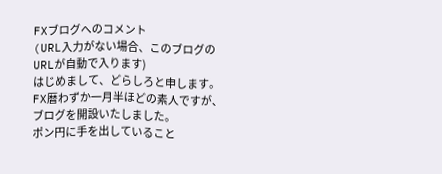FXブログへのコメント
(URL入力がない場合、このブログのURLが自動で入ります)
はじめまして、どらしろと申します。
FX暦わずか一月半ほどの素人ですが、ブログを開設いたしました。
ポン円に手を出していること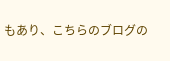もあり、こちらのブログの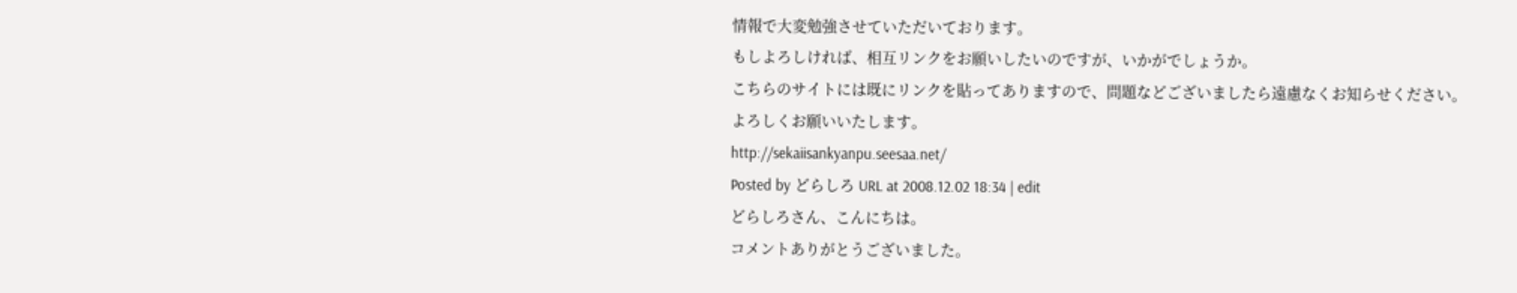情報で大変勉強させていただいております。
もしよろしければ、相互リンクをお願いしたいのですが、いかがでしょうか。
こちらのサイトには既にリンクを貼ってありますので、問題などございましたら遠慮なくお知らせください。
よろしくお願いいたします。
http://sekaiisankyanpu.seesaa.net/
Posted by どらしろ URL at 2008.12.02 18:34 | edit
どらしろさん、こんにちは。
コメントありがとうございました。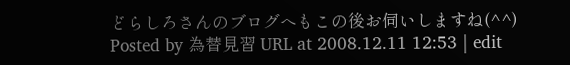どらしろさんのブログへもこの後お伺いしますね(^^)
Posted by 為替見習 URL at 2008.12.11 12:53 | edit